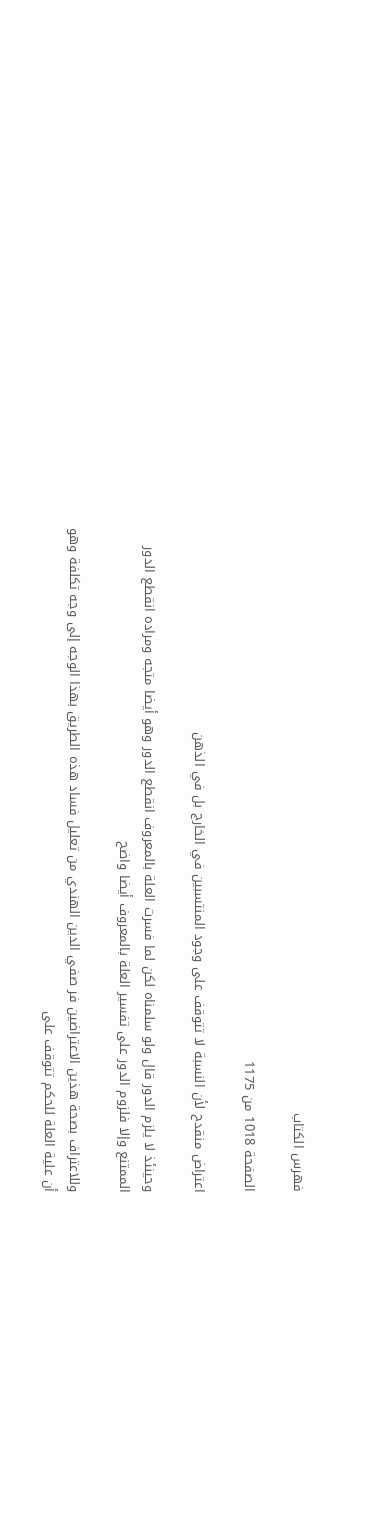فهرس الكتاب

الصفحة 1018 من 1175

اعتراض منقدح لأن النسبة لا تتوقف على وجود المنتسبين في الخارج بل في الذهن

وحينئذ لا يلزم الدور قال ولو سلمناه لكن لما فسرت العلة بالمعروف انقطع الدور وهو أيضا متجه ومراده انقطع الدور الممتنع وإلا فلزوم الدور على تفسير العلة بالمعروف أيضا واضح

وللاعتراف بصحة هذين الاعتراضين فر صفي الدين الهندي من تعليل فساد هذه الطريق بهذا الوجه إلى وجه تكلفة وهو أن علية العلة للحكم تتوقف على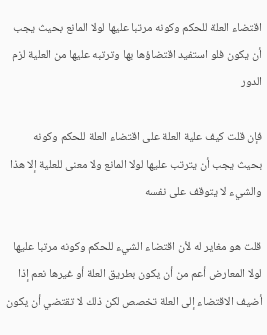اقتضاء العلة للحكم وكونه مرتبا عليها لولا المانع بحيث يجب أن يكون فلو استفيد اقتضاؤها بها وترتبه عليها من العلية لزم الدور

فإن قلت كيف علية العلة على اقتضاء العلة للحكم وكونه بحيث يجب أن يترتب عليها لولا المانع ولا معنى للعلية إلا هذا والشيء لا يتوقف على نفسه

قلت هو مغاير له لأن اقتضاء الشيء للحكم وكونه مرتبا عليها لولا المعارض أعم من أن يكون بطريق العلة أو غيرها نعم إذا أضيف الاقتضاء إلى العلة تخصص لكن ذلك لا تقتضي أن يكون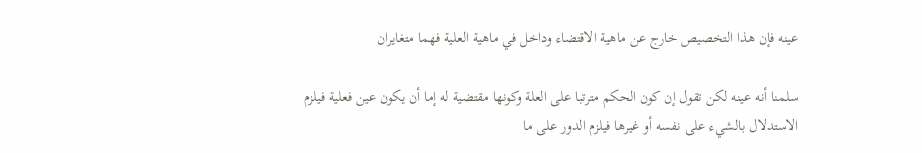عينه فإن هذا التخصيص خارج عن ماهية الاقتضاء وداخل في ماهية العلية فهما متغايران

سلمنا أنه عينه لكن تقول إن كون الحكم مترتبا على العلة وكونها مقتضية له إما أن يكون عين فعلية فيلزم الاستدلال بالشيء على نفسه أو غيرها فيلزم الدور على ما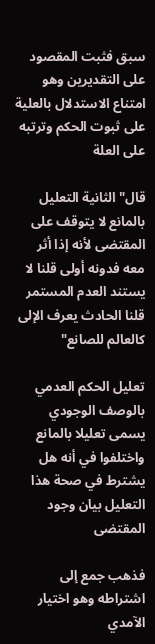سبق فثبت المقصود على التقديرين وهو امتناع الاستدلال بالعلية على ثبوت الحكم وترتبه على العلة

قال"الثانية التعليل بالمانع لا يتوقف على المقتضى لأنه إذا أثر معه فدونه أولى قلنا لا يستند العدم المستمر قلنا الحادث يعرف الإلى كالعالم للصانع"

تعليل الحكم العدمي بالوصف الوجودي يسمى تعليلا بالمانع واختلفوا في أنه هل يشترط في صحة هذا التعليل بيان وجود المقتضى

فذهب جمع إلى اشتراطه وهو اختيار الآمدي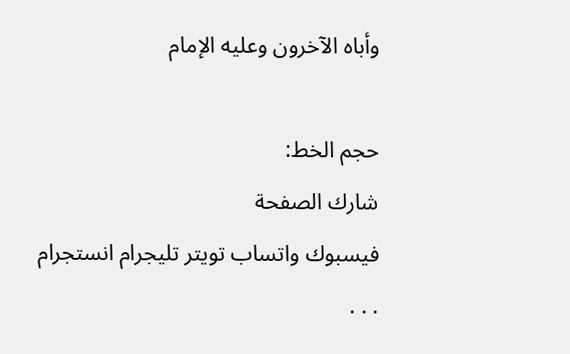وأباه الآخرون وعليه الإمام

حجم الخط:
شارك الصفحة
فيسبوك واتساب تويتر تليجرام انستجرام
. . .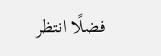فضلًا انتظر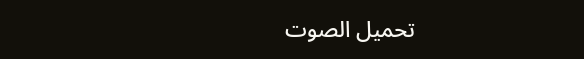تحميل الصوت